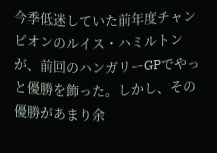今季低迷していた前年度チャンピオンのルイス・ハミルトンが、前回のハンガリーGPでやっと優勝を飾った。しかし、その優勝があまり余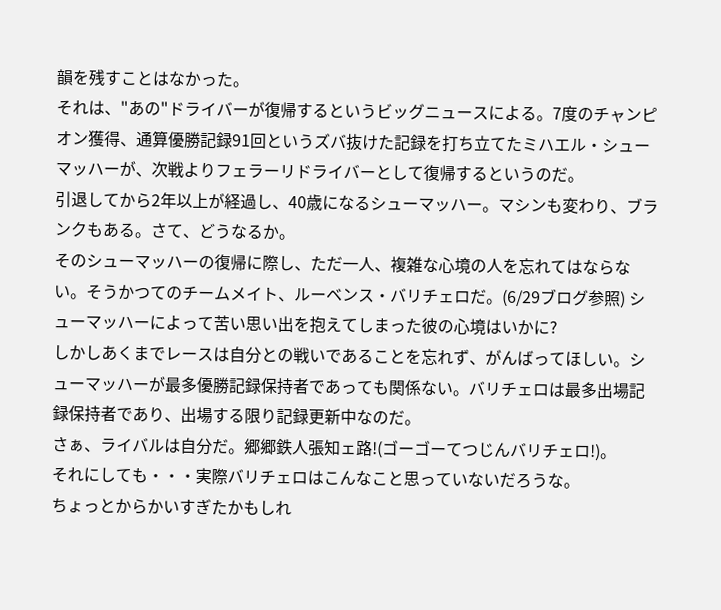韻を残すことはなかった。
それは、"あの"ドライバーが復帰するというビッグニュースによる。7度のチャンピオン獲得、通算優勝記録91回というズバ抜けた記録を打ち立てたミハエル・シューマッハーが、次戦よりフェラーリドライバーとして復帰するというのだ。
引退してから2年以上が経過し、40歳になるシューマッハー。マシンも変わり、ブランクもある。さて、どうなるか。
そのシューマッハーの復帰に際し、ただ一人、複雑な心境の人を忘れてはならない。そうかつてのチームメイト、ルーベンス・バリチェロだ。(6/29ブログ参照) シューマッハーによって苦い思い出を抱えてしまった彼の心境はいかに?
しかしあくまでレースは自分との戦いであることを忘れず、がんばってほしい。シューマッハーが最多優勝記録保持者であっても関係ない。バリチェロは最多出場記録保持者であり、出場する限り記録更新中なのだ。
さぁ、ライバルは自分だ。郷郷鉄人張知ェ路!(ゴーゴーてつじんバリチェロ!)。
それにしても・・・実際バリチェロはこんなこと思っていないだろうな。
ちょっとからかいすぎたかもしれ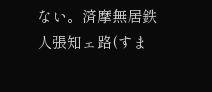ない。済摩無居鉄人張知ェ路(すま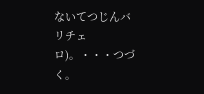ないてつじんバリチェロ)。・・・つづく。